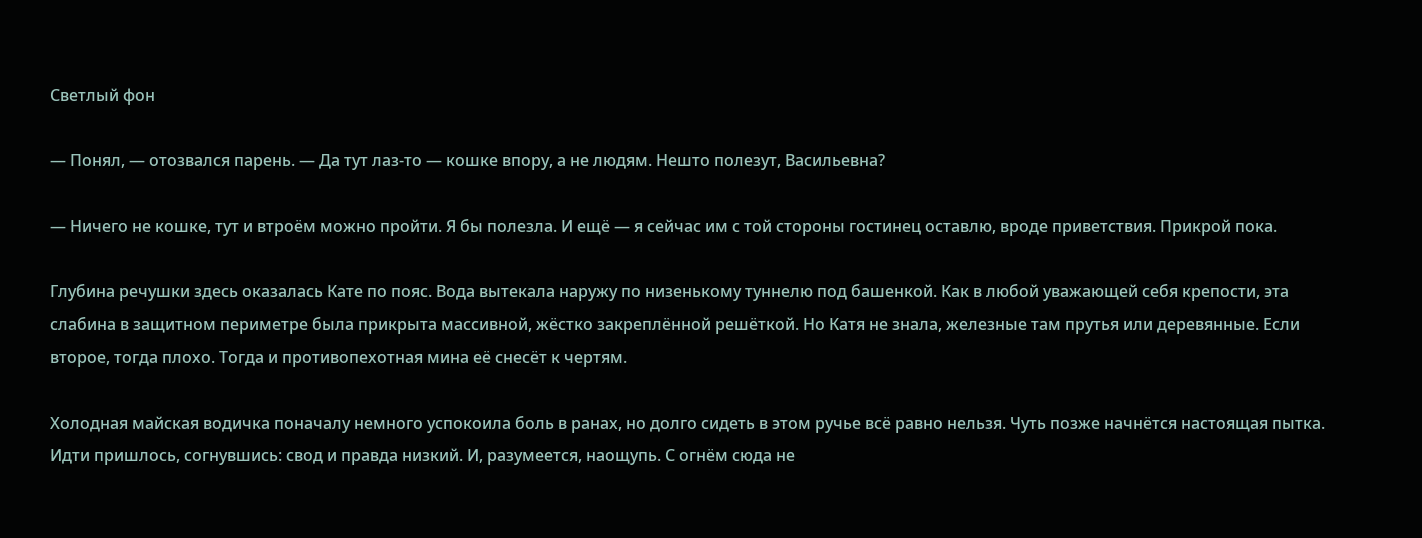Светлый фон

— Понял, — отозвался парень. — Да тут лаз-то — кошке впору, а не людям. Нешто полезут, Васильевна?

— Ничего не кошке, тут и втроём можно пройти. Я бы полезла. И ещё — я сейчас им с той стороны гостинец оставлю, вроде приветствия. Прикрой пока.

Глубина речушки здесь оказалась Кате по пояс. Вода вытекала наружу по низенькому туннелю под башенкой. Как в любой уважающей себя крепости, эта слабина в защитном периметре была прикрыта массивной, жёстко закреплённой решёткой. Но Катя не знала, железные там прутья или деревянные. Если второе, тогда плохо. Тогда и противопехотная мина её снесёт к чертям.

Холодная майская водичка поначалу немного успокоила боль в ранах, но долго сидеть в этом ручье всё равно нельзя. Чуть позже начнётся настоящая пытка. Идти пришлось, согнувшись: свод и правда низкий. И, разумеется, наощупь. С огнём сюда не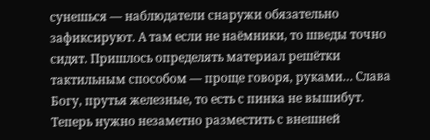сунешься — наблюдатели снаружи обязательно зафиксируют. А там если не наёмники, то шведы точно сидят. Пришлось определять материал решётки тактильным способом — проще говоря, руками… Слава Богу, прутья железные, то есть с пинка не вышибут. Теперь нужно незаметно разместить с внешней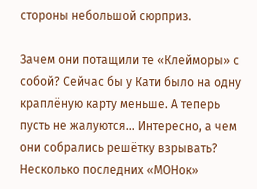стороны небольшой сюрприз.

Зачем они потащили те «Клейморы» с собой? Сейчас бы у Кати было на одну краплёную карту меньше. А теперь пусть не жалуются… Интересно, а чем они собрались решётку взрывать? Несколько последних «МОНок»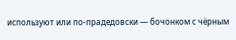используют или по-прадедовски — бочонком с чёрным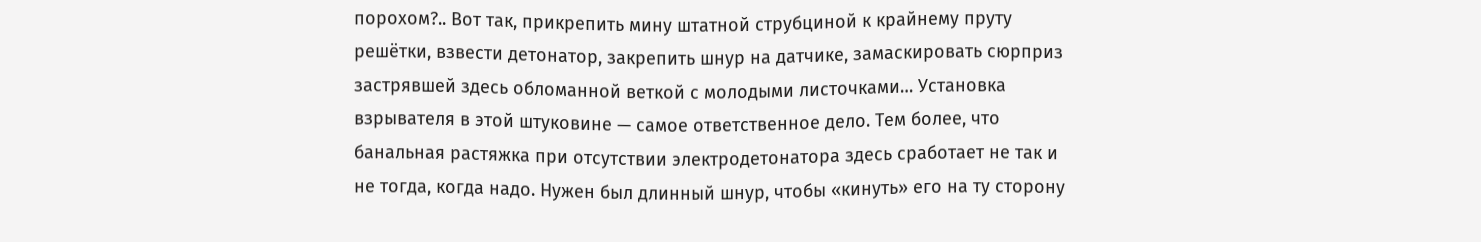порохом?.. Вот так, прикрепить мину штатной струбциной к крайнему пруту решётки, взвести детонатор, закрепить шнур на датчике, замаскировать сюрприз застрявшей здесь обломанной веткой с молодыми листочками… Установка взрывателя в этой штуковине — самое ответственное дело. Тем более, что банальная растяжка при отсутствии электродетонатора здесь сработает не так и не тогда, когда надо. Нужен был длинный шнур, чтобы «кинуть» его на ту сторону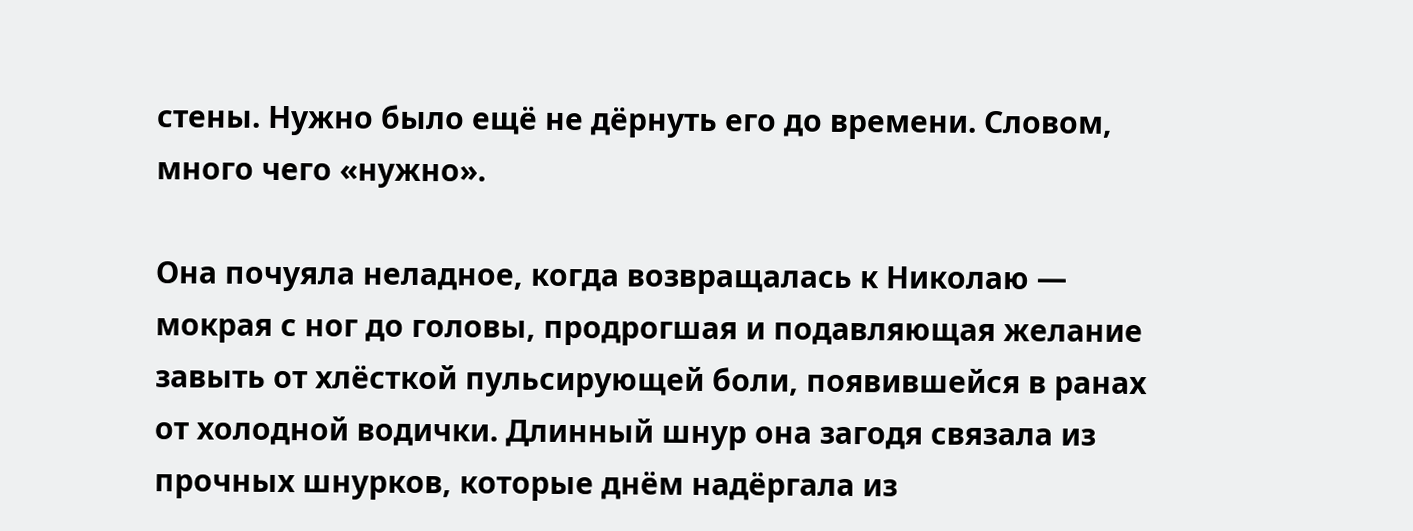стены. Нужно было ещё не дёрнуть его до времени. Словом, много чего «нужно».

Она почуяла неладное, когда возвращалась к Николаю — мокрая с ног до головы, продрогшая и подавляющая желание завыть от хлёсткой пульсирующей боли, появившейся в ранах от холодной водички. Длинный шнур она загодя связала из прочных шнурков, которые днём надёргала из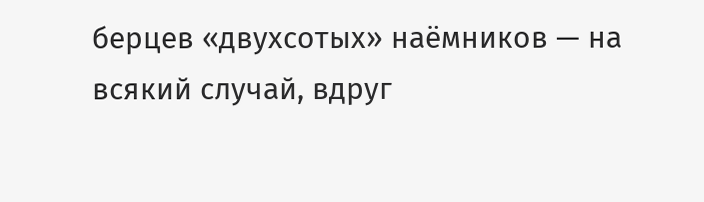берцев «двухсотых» наёмников — на всякий случай, вдруг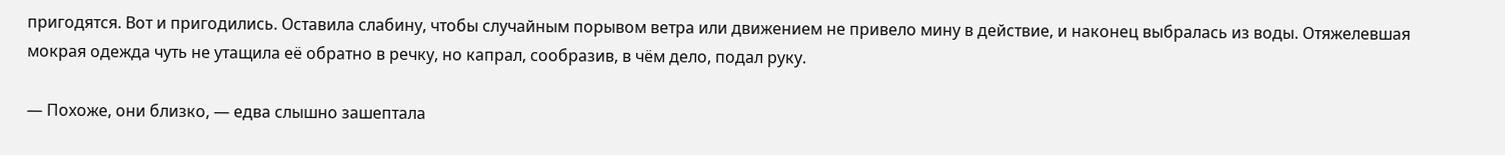пригодятся. Вот и пригодились. Оставила слабину, чтобы случайным порывом ветра или движением не привело мину в действие, и наконец выбралась из воды. Отяжелевшая мокрая одежда чуть не утащила её обратно в речку, но капрал, сообразив, в чём дело, подал руку.

— Похоже, они близко, — едва слышно зашептала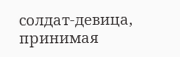солдат-девица, принимая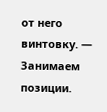от него винтовку. — Занимаем позиции.